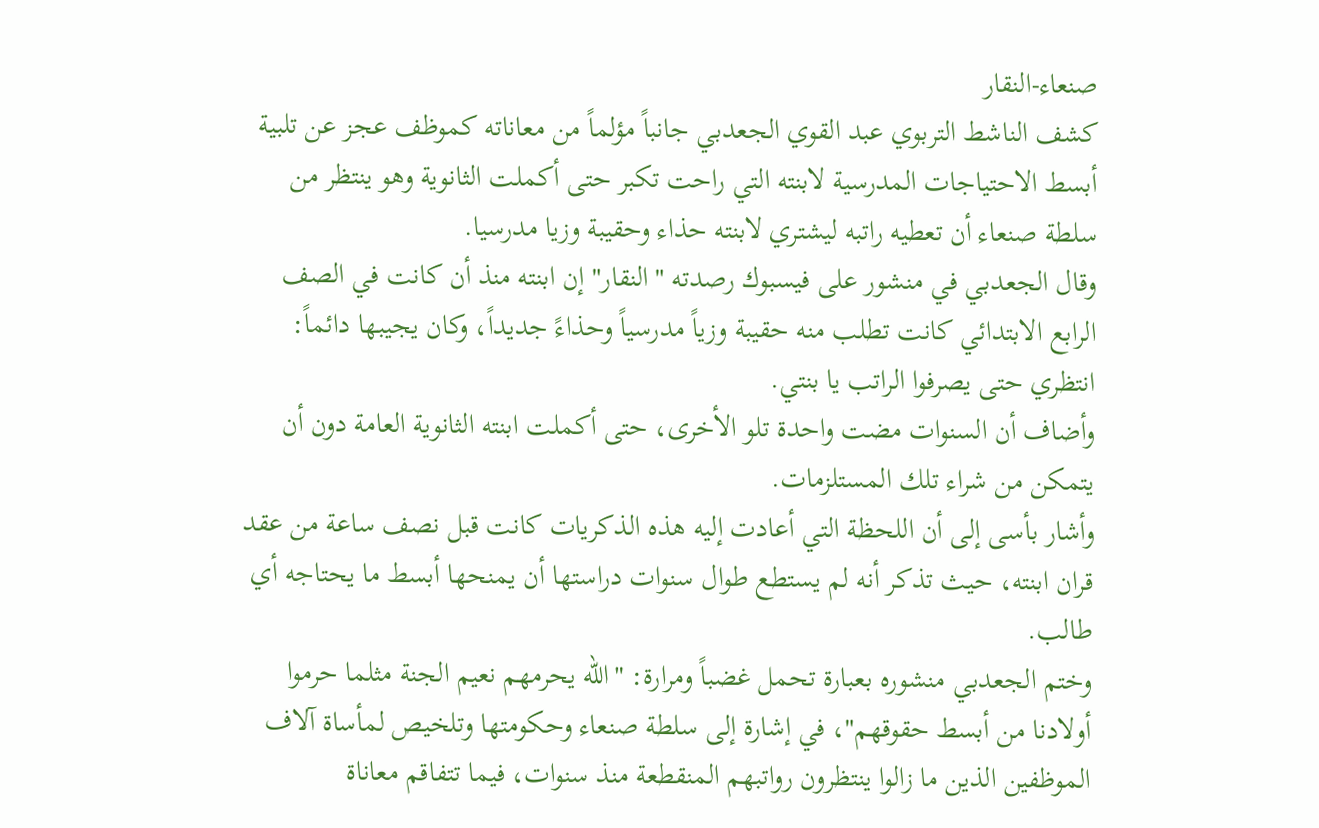صنعاء-النقار
كشف الناشط التربوي عبد القوي الجعدبي جانباً مؤلماً من معاناته كموظف عجز عن تلبية أبسط الاحتياجات المدرسية لابنته التي راحت تكبر حتى أكملت الثانوية وهو ينتظر من سلطة صنعاء أن تعطيه راتبه ليشتري لابنته حذاء وحقيبة وزيا مدرسيا.
وقال الجعدبي في منشور على فيسبوك رصدته "النقار" إن ابنته منذ أن كانت في الصف الرابع الابتدائي كانت تطلب منه حقيبة وزياً مدرسياً وحذاءً جديداً، وكان يجيبها دائماً: انتظري حتى يصرفوا الراتب يا بنتي.
وأضاف أن السنوات مضت واحدة تلو الأخرى، حتى أكملت ابنته الثانوية العامة دون أن يتمكن من شراء تلك المستلزمات.
وأشار بأسى إلى أن اللحظة التي أعادت إليه هذه الذكريات كانت قبل نصف ساعة من عقد قران ابنته، حيث تذكر أنه لم يستطع طوال سنوات دراستها أن يمنحها أبسط ما يحتاجه أي طالب.
وختم الجعدبي منشوره بعبارة تحمل غضباً ومرارة: "الله يحرمهم نعيم الجنة مثلما حرموا أولادنا من أبسط حقوقهم"، في إشارة إلى سلطة صنعاء وحكومتها وتلخيص لمأساة آلاف الموظفين الذين ما زالوا ينتظرون رواتبهم المنقطعة منذ سنوات، فيما تتفاقم معاناة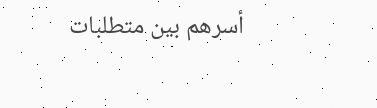أسرهم بين متطلبات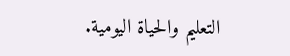التعليم والحياة اليومية.